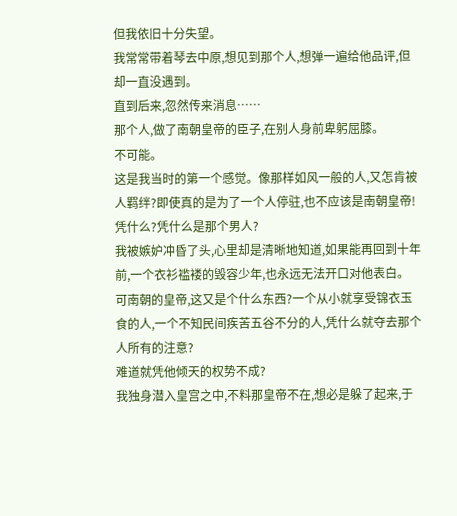但我依旧十分失望。
我常常带着琴去中原,想见到那个人,想弹一遍给他品评,但却一直没遇到。
直到后来,忽然传来消息……
那个人,做了南朝皇帝的臣子,在别人身前卑躬屈膝。
不可能。
这是我当时的第一个感觉。像那样如风一般的人,又怎肯被人羁绊?即使真的是为了一个人停驻,也不应该是南朝皇帝!
凭什么?凭什么是那个男人?
我被嫉妒冲昏了头,心里却是清晰地知道,如果能再回到十年前,一个衣衫褴褛的毁容少年,也永远无法开口对他表白。
可南朝的皇帝,这又是个什么东西?一个从小就享受锦衣玉食的人,一个不知民间疾苦五谷不分的人,凭什么就夺去那个人所有的注意?
难道就凭他倾天的权势不成?
我独身潜入皇宫之中,不料那皇帝不在,想必是躲了起来,于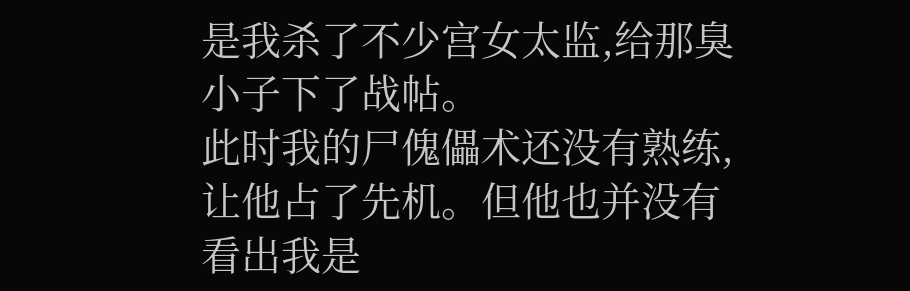是我杀了不少宫女太监,给那臭小子下了战帖。
此时我的尸傀儡术还没有熟练,让他占了先机。但他也并没有看出我是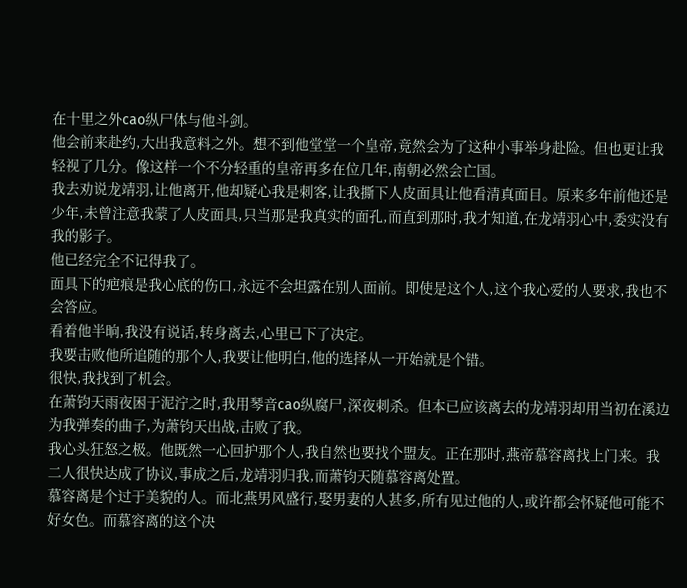在十里之外cao纵尸体与他斗剑。
他会前来赴约,大出我意料之外。想不到他堂堂一个皇帝,竟然会为了这种小事举身赴险。但也更让我轻视了几分。像这样一个不分轻重的皇帝再多在位几年,南朝必然会亡国。
我去劝说龙靖羽,让他离开,他却疑心我是刺客,让我撕下人皮面具让他看清真面目。原来多年前他还是少年,未曾注意我蒙了人皮面具,只当那是我真实的面孔,而直到那时,我才知道,在龙靖羽心中,委实没有我的影子。
他已经完全不记得我了。
面具下的疤痕是我心底的伤口,永远不会坦露在别人面前。即使是这个人,这个我心爱的人要求,我也不会答应。
看着他半晌,我没有说话,转身离去,心里已下了决定。
我要击败他所追随的那个人,我要让他明白,他的选择从一开始就是个错。
很快,我找到了机会。
在萧钧天雨夜困于泥泞之时,我用琴音cao纵腐尸,深夜刺杀。但本已应该离去的龙靖羽却用当初在溪边为我弹奏的曲子,为萧钧天出战,击败了我。
我心头狂怒之极。他既然一心回护那个人,我自然也要找个盟友。正在那时,燕帝慕容离找上门来。我二人很快达成了协议,事成之后,龙靖羽归我,而萧钧天随慕容离处置。
慕容离是个过于美貌的人。而北燕男风盛行,娶男妻的人甚多,所有见过他的人,或许都会怀疑他可能不好女色。而慕容离的这个决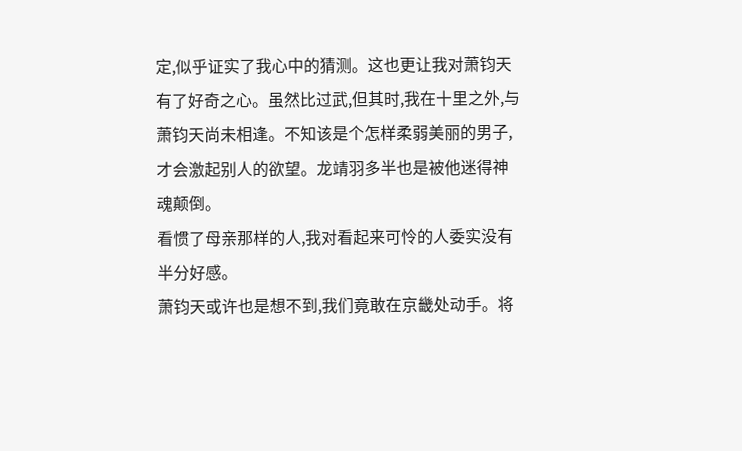定,似乎证实了我心中的猜测。这也更让我对萧钧天有了好奇之心。虽然比过武,但其时,我在十里之外,与萧钧天尚未相逢。不知该是个怎样柔弱美丽的男子,才会激起别人的欲望。龙靖羽多半也是被他迷得神魂颠倒。
看惯了母亲那样的人,我对看起来可怜的人委实没有半分好感。
萧钧天或许也是想不到,我们竟敢在京畿处动手。将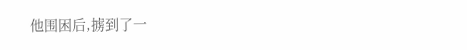他围困后,掳到了一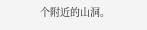个附近的山洞。